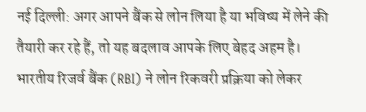नई दिल्ली: अगर आपने बैंक से लोन लिया है या भविष्य में लेने की तैयारी कर रहे हैं, तो यह बदलाव आपके लिए बेहद अहम है। भारतीय रिजर्व बैंक (RBI) ने लोन रिकवरी प्रक्रिया को लेकर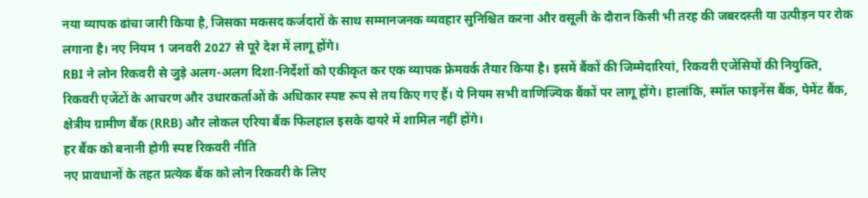नया व्यापक ढांचा जारी किया है, जिसका मकसद कर्जदारों के साथ सम्मानजनक व्यवहार सुनिश्चित करना और वसूली के दौरान किसी भी तरह की जबरदस्ती या उत्पीड़न पर रोक लगाना है। नए नियम 1 जनवरी 2027 से पूरे देश में लागू होंगे।
RBI ने लोन रिकवरी से जुड़े अलग-अलग दिशा-निर्देशों को एकीकृत कर एक व्यापक फ्रेमवर्क तैयार किया है। इसमें बैंकों की जिम्मेदारियां, रिकवरी एजेंसियों की नियुक्ति, रिकवरी एजेंटों के आचरण और उधारकर्ताओं के अधिकार स्पष्ट रूप से तय किए गए हैं। ये नियम सभी वाणिज्यिक बैंकों पर लागू होंगे। हालांकि, स्मॉल फाइनेंस बैंक, पेमेंट बैंक, क्षेत्रीय ग्रामीण बैंक (RRB) और लोकल एरिया बैंक फिलहाल इसके दायरे में शामिल नहीं होंगे।
हर बैंक को बनानी होगी स्पष्ट रिकवरी नीति
नए प्रावधानों के तहत प्रत्येक बैंक को लोन रिकवरी के लिए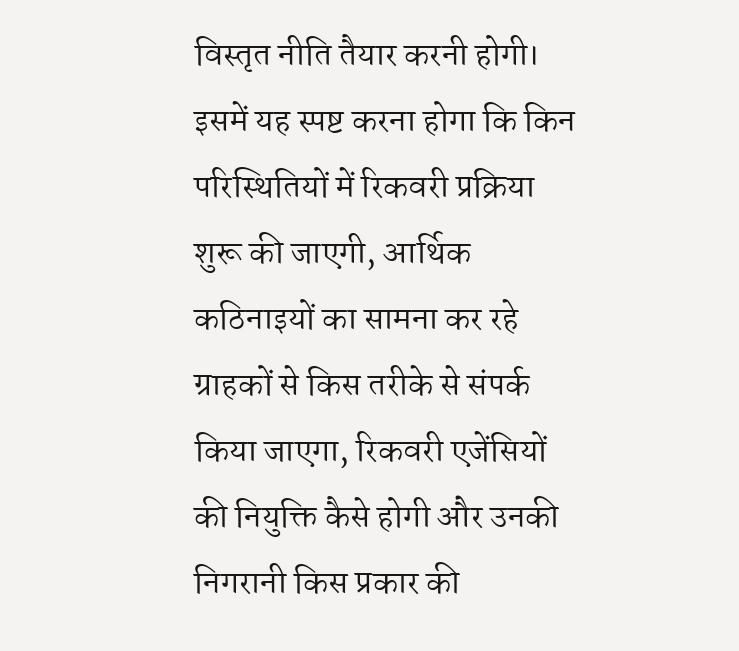विस्तृत नीति तैयार करनी होगी। इसमें यह स्पष्ट करना होगा कि किन परिस्थितियों में रिकवरी प्रक्रिया शुरू की जाएगी, आर्थिक कठिनाइयों का सामना कर रहे ग्राहकों से किस तरीके से संपर्क किया जाएगा, रिकवरी एजेंसियों की नियुक्ति कैसे होगी और उनकी निगरानी किस प्रकार की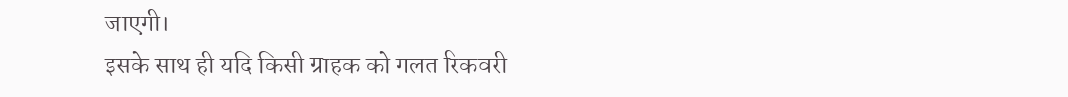जाएगी।
इसके साथ ही यदि किसी ग्राहक को गलत रिकवरी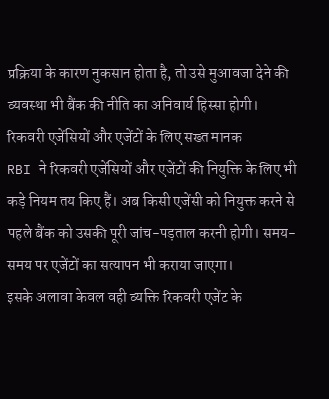प्रक्रिया के कारण नुकसान होता है, तो उसे मुआवजा देने की व्यवस्था भी बैंक की नीति का अनिवार्य हिस्सा होगी।
रिकवरी एजेंसियों और एजेंटों के लिए सख्त मानक
RBI ने रिकवरी एजेंसियों और एजेंटों की नियुक्ति के लिए भी कड़े नियम तय किए हैं। अब किसी एजेंसी को नियुक्त करने से पहले बैंक को उसकी पूरी जांच-पड़ताल करनी होगी। समय-समय पर एजेंटों का सत्यापन भी कराया जाएगा।
इसके अलावा केवल वही व्यक्ति रिकवरी एजेंट के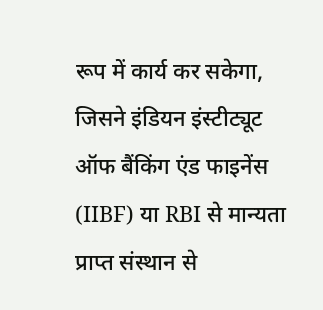रूप में कार्य कर सकेगा, जिसने इंडियन इंस्टीट्यूट ऑफ बैंकिंग एंड फाइनेंस (IIBF) या RBI से मान्यता प्राप्त संस्थान से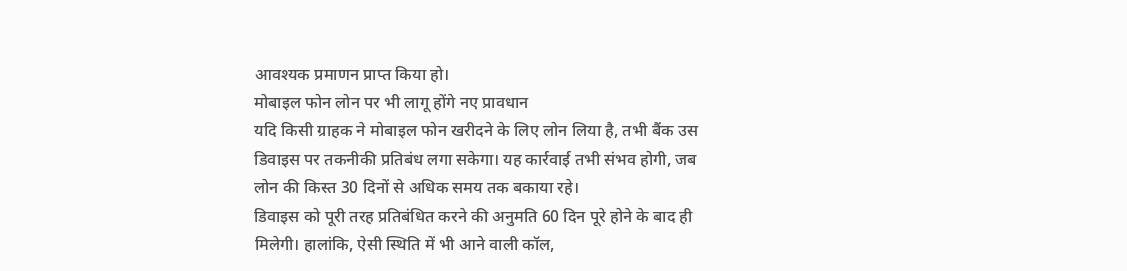आवश्यक प्रमाणन प्राप्त किया हो।
मोबाइल फोन लोन पर भी लागू होंगे नए प्रावधान
यदि किसी ग्राहक ने मोबाइल फोन खरीदने के लिए लोन लिया है, तभी बैंक उस डिवाइस पर तकनीकी प्रतिबंध लगा सकेगा। यह कार्रवाई तभी संभव होगी, जब लोन की किस्त 30 दिनों से अधिक समय तक बकाया रहे।
डिवाइस को पूरी तरह प्रतिबंधित करने की अनुमति 60 दिन पूरे होने के बाद ही मिलेगी। हालांकि, ऐसी स्थिति में भी आने वाली कॉल,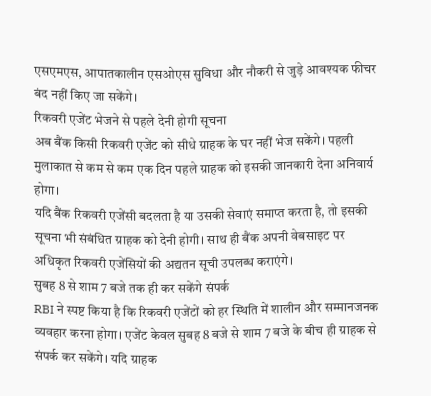एसएमएस, आपातकालीन एसओएस सुविधा और नौकरी से जुड़े आवश्यक फीचर बंद नहीं किए जा सकेंगे।
रिकवरी एजेंट भेजने से पहले देनी होगी सूचना
अब बैंक किसी रिकवरी एजेंट को सीधे ग्राहक के घर नहीं भेज सकेंगे। पहली मुलाकात से कम से कम एक दिन पहले ग्राहक को इसकी जानकारी देना अनिवार्य होगा।
यदि बैंक रिकवरी एजेंसी बदलता है या उसकी सेवाएं समाप्त करता है, तो इसकी सूचना भी संबंधित ग्राहक को देनी होगी। साथ ही बैंक अपनी वेबसाइट पर अधिकृत रिकवरी एजेंसियों की अद्यतन सूची उपलब्ध कराएंगे।
सुबह 8 से शाम 7 बजे तक ही कर सकेंगे संपर्क
RBI ने स्पष्ट किया है कि रिकवरी एजेंटों को हर स्थिति में शालीन और सम्मानजनक व्यवहार करना होगा। एजेंट केवल सुबह 8 बजे से शाम 7 बजे के बीच ही ग्राहक से संपर्क कर सकेंगे। यदि ग्राहक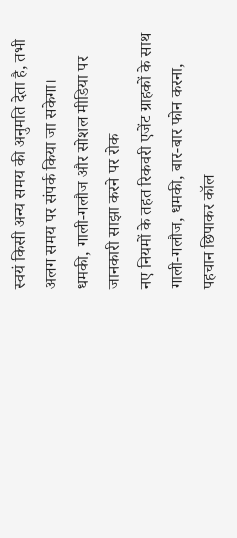स्वयं किसी अन्य समय की अनुमति देता है, तभी अलग समय पर संपर्क किया जा सकेगा।
धमकी, गाली-गलौज और सोशल मीडिया पर जानकारी साझा करने पर रोक
नए नियमों के तहत रिकवरी एजेंट ग्राहकों के साथ गाली-गलौज, धमकी, बार-बार फोन करना, पहचान छिपाकर कॉल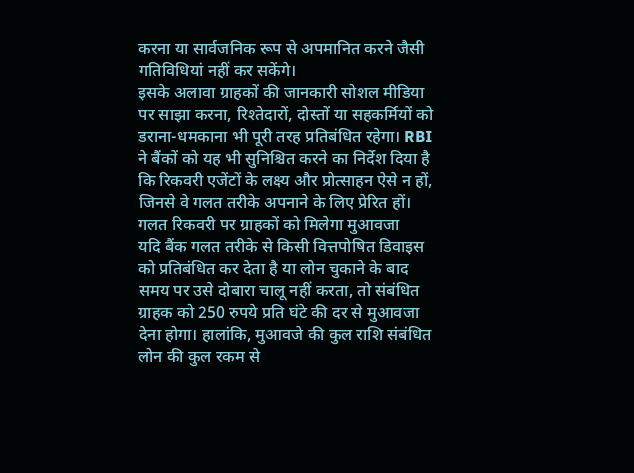करना या सार्वजनिक रूप से अपमानित करने जैसी गतिविधियां नहीं कर सकेंगे।
इसके अलावा ग्राहकों की जानकारी सोशल मीडिया पर साझा करना, रिश्तेदारों, दोस्तों या सहकर्मियों को डराना-धमकाना भी पूरी तरह प्रतिबंधित रहेगा। RBI ने बैंकों को यह भी सुनिश्चित करने का निर्देश दिया है कि रिकवरी एजेंटों के लक्ष्य और प्रोत्साहन ऐसे न हों, जिनसे वे गलत तरीके अपनाने के लिए प्रेरित हों।
गलत रिकवरी पर ग्राहकों को मिलेगा मुआवजा
यदि बैंक गलत तरीके से किसी वित्तपोषित डिवाइस को प्रतिबंधित कर देता है या लोन चुकाने के बाद समय पर उसे दोबारा चालू नहीं करता, तो संबंधित ग्राहक को 250 रुपये प्रति घंटे की दर से मुआवजा देना होगा। हालांकि, मुआवजे की कुल राशि संबंधित लोन की कुल रकम से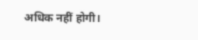अधिक नहीं होगी।